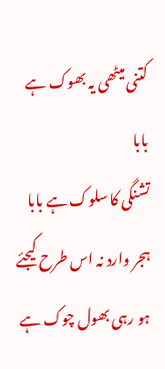کتنی میٹھی یہ بھوک ہے بابا
تشنگی کا سلوک ہے بابا
ہجر وارد نہ اس طرح کیجئے
ہو رہی بھول چوک ہے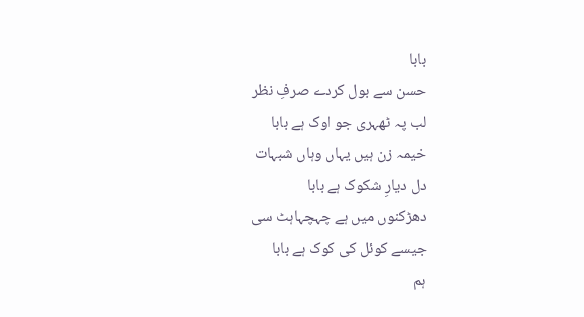بابا
حسن سے بول کردے صرفِ نظر
لب پہ ٹھہری جو اوک ہے بابا
خیمہ زن ہیں یہاں وہاں شبہات
دل دیارِ شکوک ہے بابا
دھڑکنوں میں ہے چہچہاہٹ سی
جیسے کوئل کی کوک ہے بابا
ہم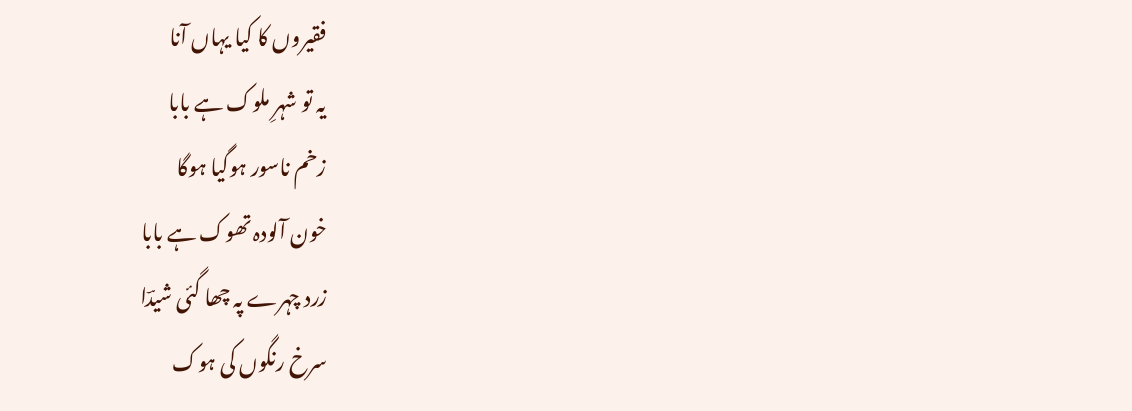فقیروں کا کیا یہاں آنا
یہ تو شہرِ ملوک ہے بابا
زخم ناسور ہوگیا ہوگا
خون آلودہ تھوک ہے بابا
زرد چہرے پہ چھا گئی شیدؔا
سرخ رنگوں کی ہوک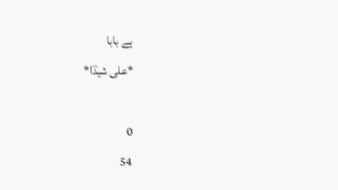ہے بابا
*علی شیدؔا*

0
54